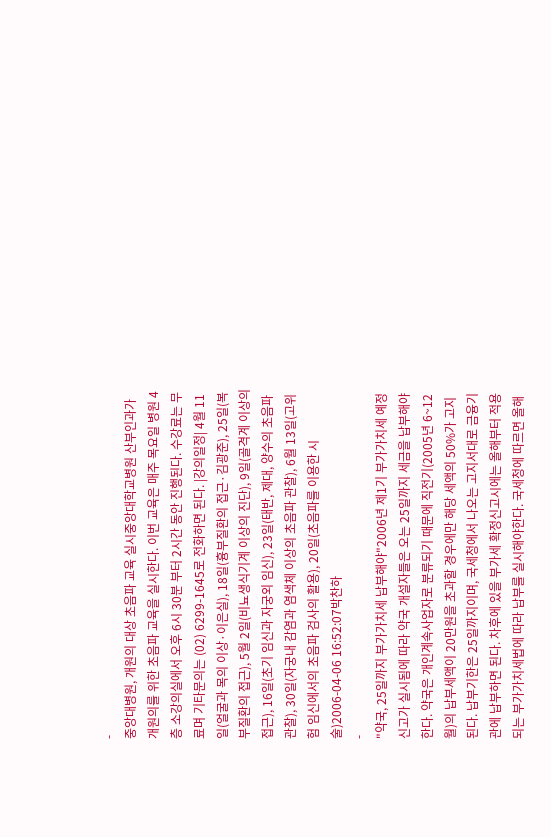-
중앙대병원, 개원의 대상 초음파 교육 실시중앙대학교병원 산부인과가 개원의를 위한 초음파 교육을 실시한다. 이번 교육은 매주 목요일 병원 4층 소강의실에서 오후 6시 30분 부터 2시간 동안 진행된다. 수강료는 무료며 기타문의는 (02) 6299-1645로 전화하면 된다. |강의일정| 4월 11일(얼굴과 목의 이상·이은실), 18일(흉부질환의 접근·김광준), 25일(복부질환의 접근), 5월 2일(비뇨생식기계 이상의 진단), 9일(골격계 이상의 접근), 16일(초기 임신과 자궁외 임신), 23일(태반, 제대, 양수의 초음파 관찰), 30일(자궁내 감염과 염색체 이상의 초음파 관찰), 6월 13일(고위험 임신에서의 초음파 검사의 활용), 20일(초음파를 이용한 시술)2006-04-06 16:52:07박찬하
-
"약국, 25일까지 부가가치세 납부해야"2006년 제1기 부가가치세 예정신고가 실시됨에 따라 약국 개설자들은 오는 25일까지 세금을 납부해야 한다. 약국은 개인계속사업자로 분류되기 때문에 직전기(2005년 6~12월)의 납부세액이 20만원을 초과할 경우에만 해당 세액의 50%가 고지된다. 납부기한은 25일까지이며, 국세청에서 나오는 고지서대로 금융기관에 납부하면 된다. 차후에 있을 부가세 확정신고시에는 올해부터 적용되는 부가가치세법에 따라 납부를 실시해야한다. 국세청에 따르면 올해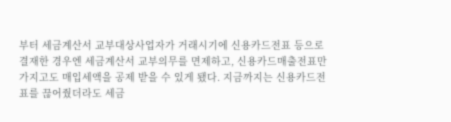부터 세금계산서 교부대상사업자가 거래시기에 신용카드전표 등으로 결재한 경우엔 세금계산서 교부의무를 면제하고, 신용카드매출전표만 가지고도 매입세액을 공제 받을 수 있게 됐다. 지금까지는 신용카드전표를 끊어줬더라도 세금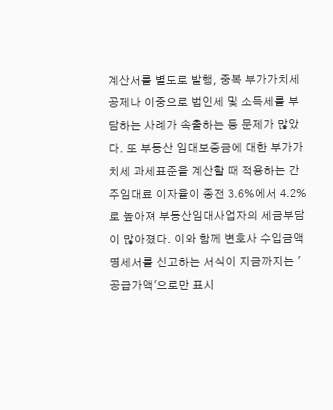계산서를 별도로 발행, 중복 부가가치세 공제나 이중으로 법인세 및 소득세를 부담하는 사례가 속출하는 등 문제가 많았다. 또 부동산 임대보증금에 대한 부가가치세 과세표준을 계산할 때 적용하는 간주임대료 이자율이 종전 3.6%에서 4.2%로 높아져 부동산임대사업자의 세금부담이 많아졌다. 이와 함께 변호사 수입금액명세서를 신고하는 서식이 지금까지는 '공급가액'으로만 표시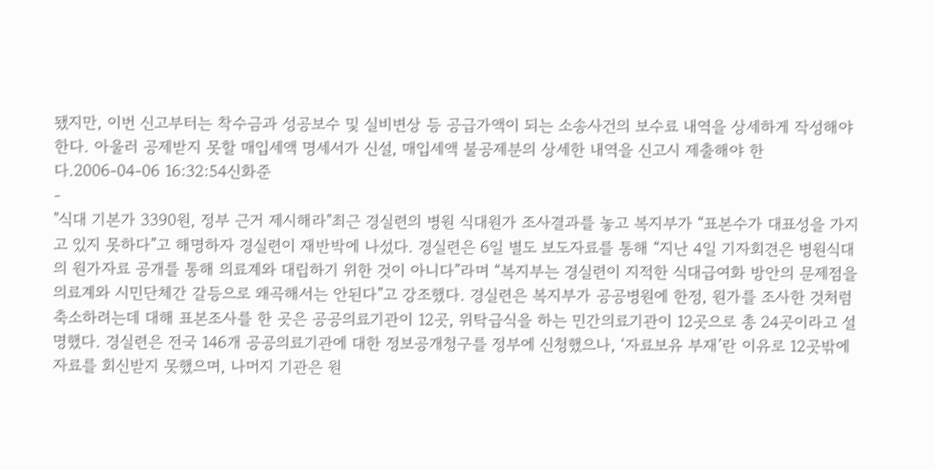됐지만, 이번 신고부터는 착수금과 성공보수 및 실비변상 등 공급가액이 되는 소송사건의 보수료 내역을 상세하게 작성해야 한다. 아울러 공제받지 못할 매입세액 명세서가 신설, 매입세액 불공제분의 상세한 내역을 신고시 제출해야 한다.2006-04-06 16:32:54신화준
-
"식대 기본가 3390원, 정부 근거 제시해라"최근 경실련의 병원 식대원가 조사결과를 놓고 복지부가 “표본수가 대표성을 가지고 있지 못하다”고 해명하자 경실련이 재반박에 나섰다. 경실련은 6일 별도 보도자료를 통해 “지난 4일 기자회견은 병원식대의 원가자료 공개를 통해 의료계와 대립하기 위한 것이 아니다”라며 “복지부는 경실련이 지적한 식대급여화 방안의 문제점을 의료계와 시민단체간 갈등으로 왜곡해서는 안된다”고 강조했다. 경실련은 복지부가 공공병원에 한정, 원가를 조사한 것처럼 축소하려는데 대해 표본조사를 한 곳은 공공의료기관이 12곳, 위탁급식을 하는 민간의료기관이 12곳으로 총 24곳이라고 설명했다. 경실련은 전국 146개 공공의료기관에 대한 정보공개청구를 정부에 신청했으나, ‘자료보유 부재’란 이유로 12곳밖에 자료를 회신받지 못했으며, 나머지 기관은 원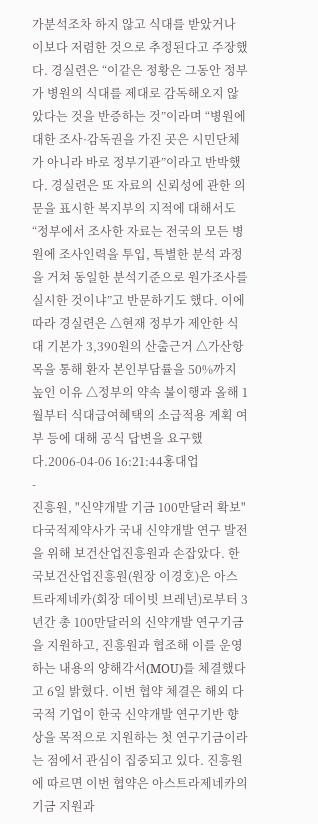가분석조차 하지 않고 식대를 받았거나 이보다 저렴한 것으로 추정된다고 주장했다. 경실련은 “이같은 정황은 그동안 정부가 병원의 식대를 제대로 감독해오지 않았다는 것을 반증하는 것”이라며 “병원에 대한 조사·감독권을 가진 곳은 시민단체가 아니라 바로 정부기관”이라고 반박했다. 경실련은 또 자료의 신뢰성에 관한 의문을 표시한 복지부의 지적에 대해서도 “정부에서 조사한 자료는 전국의 모든 병원에 조사인력을 투입, 특별한 분석 과정을 거쳐 동일한 분석기준으로 원가조사를 실시한 것이냐”고 반문하기도 했다. 이에 따라 경실련은 △현재 정부가 제안한 식대 기본가 3,390원의 산출근거 △가산항목을 통해 환자 본인부담률을 50%까지 높인 이유 △정부의 약속 불이행과 올해 1월부터 식대급여혜택의 소급적용 계획 여부 등에 대해 공식 답변을 요구했다.2006-04-06 16:21:44홍대업
-
진흥원, "신약개발 기금 100만달러 확보"다국적제약사가 국내 신약개발 연구 발전을 위해 보건산업진흥원과 손잡았다. 한국보건산업진흥원(원장 이경호)은 아스트라제네카(회장 데이빗 브레넌)로부터 3년간 총 100만달러의 신약개발 연구기금을 지원하고, 진흥원과 협조해 이를 운영하는 내용의 양해각서(MOU)를 체결했다고 6일 밝혔다. 이번 협약 체결은 해외 다국적 기업이 한국 신약개발 연구기반 향상을 목적으로 지원하는 첫 연구기금이라는 점에서 관심이 집중되고 있다. 진흥원에 따르면 이번 협약은 아스트라제네카의 기금 지원과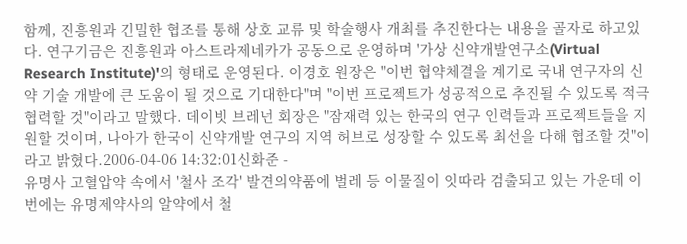함께, 진흥원과 긴밀한 협조를 통해 상호 교류 및 학술행사 개최를 추진한다는 내용을 골자로 하고있다. 연구기금은 진흥원과 아스트라제네카가 공동으로 운영하며 '가상 신약개발연구소(Virtual Research Institute)'의 형태로 운영된다. 이경호 원장은 "이번 협약체결을 계기로 국내 연구자의 신약 기술 개발에 큰 도움이 될 것으로 기대한다"며 "이번 프로젝트가 성공적으로 추진될 수 있도록 적극 협력할 것"이라고 말했다. 데이빗 브레넌 회장은 "잠재력 있는 한국의 연구 인력들과 프로젝트들을 지원할 것이며, 나아가 한국이 신약개발 연구의 지역 허브로 성장할 수 있도록 최선을 다해 협조할 것"이라고 밝혔다.2006-04-06 14:32:01신화준 -
유명사 고혈압약 속에서 '철사 조각' 발견의약품에 벌레 등 이물질이 잇따라 검출되고 있는 가운데 이번에는 유명제약사의 알약에서 철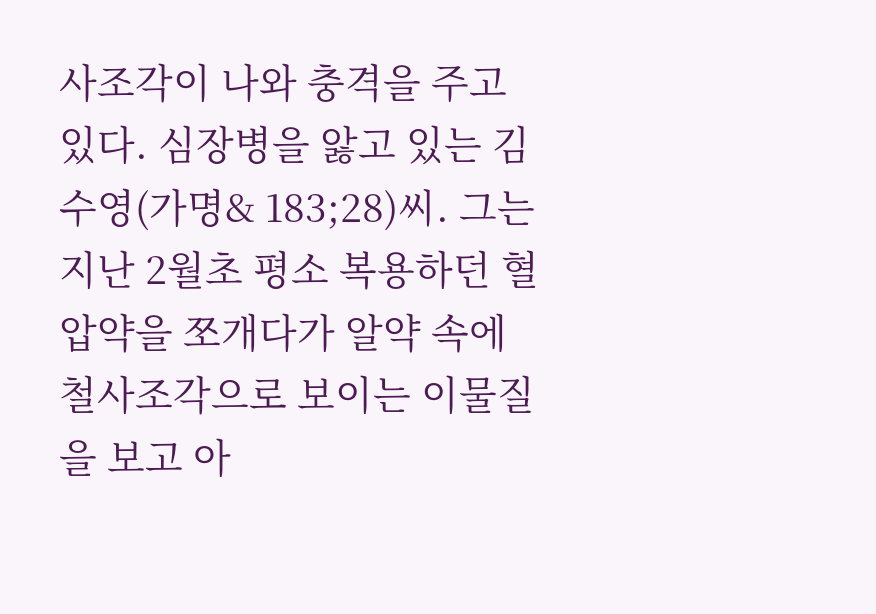사조각이 나와 충격을 주고 있다. 심장병을 앓고 있는 김수영(가명& 183;28)씨. 그는 지난 2월초 평소 복용하던 혈압약을 쪼개다가 알약 속에 철사조각으로 보이는 이물질을 보고 아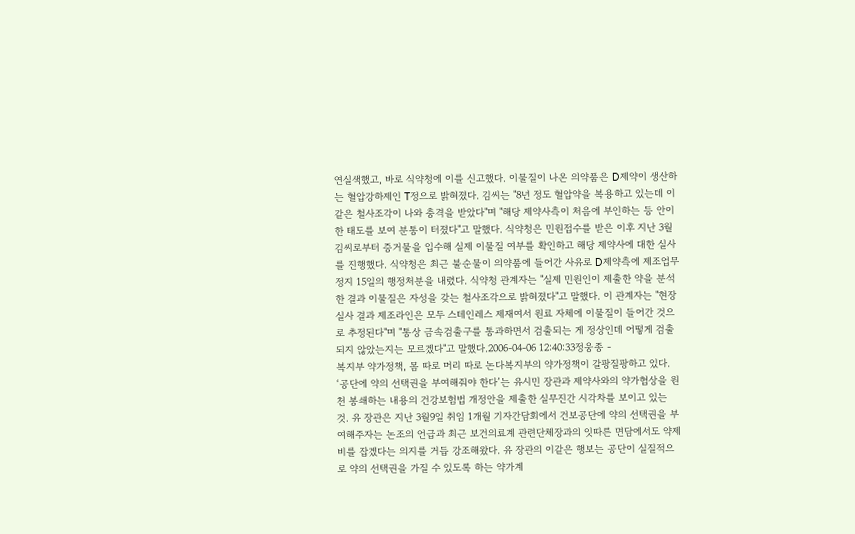연실색했고, 바로 식약청에 이를 신고했다. 이물질이 나온 의약품은 D제약이 생산하는 혈압강하제인 T정으로 밝혀졌다. 김씨는 "8년 정도 혈압약을 복용하고 있는데 이 같은 철사조각이 나와 충격을 받았다"며 "해당 제약사측이 처음에 부인하는 등 안이한 태도를 보여 분통이 터졌다"고 말했다. 식약청은 민원접수를 받은 이후 지난 3월 김씨로부터 증거물을 입수해 실제 이물질 여부를 확인하고 해당 제약사에 대한 실사를 진행했다. 식약청은 최근 불순물이 의약품에 들어간 사유로 D제약측에 제조업무정지 15일의 행정처분을 내렸다. 식약청 관계자는 "실제 민원인이 제출한 약을 분석한 결과 이물질은 자성을 갖는 철사조각으로 밝혀졌다"고 말했다. 이 관계자는 "현장실사 결과 제조라인은 모두 스테인레스 제재여서 원료 자체에 이물질이 들어간 것으로 추정된다"며 "통상 금속검출구를 통과하면서 검출되는 게 정상인데 어떻게 검출되지 않았는지는 모르겠다"고 말했다.2006-04-06 12:40:33정웅종 -
복지부 약가정책, 몸 따로 머리 따로 논다복지부의 약가정책이 갈팡질팡하고 있다. ‘공단에 약의 선택권을 부여해줘야 한다’는 유시민 장관과 제약사와의 약가협상을 원천 봉쇄하는 내용의 건강보험법 개정안을 제출한 실무진간 시각차를 보이고 있는 것. 유 장관은 지난 3월9일 취임 1개월 기자간담회에서 건보공단에 약의 선택권을 부여해주자는 논조의 언급과 최근 보건의료계 관련단체장과의 잇따른 면담에서도 약제비를 잡겠다는 의지를 거듭 강조해왔다. 유 장관의 이같은 행보는 공단이 실질적으로 약의 선택권을 가질 수 있도록 하는 약가계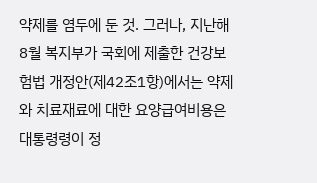약제를 염두에 둔 것. 그러나, 지난해 8월 복지부가 국회에 제출한 건강보험법 개정안(제42조1항)에서는 약제와 치료재료에 대한 요양급여비용은 대통령령이 정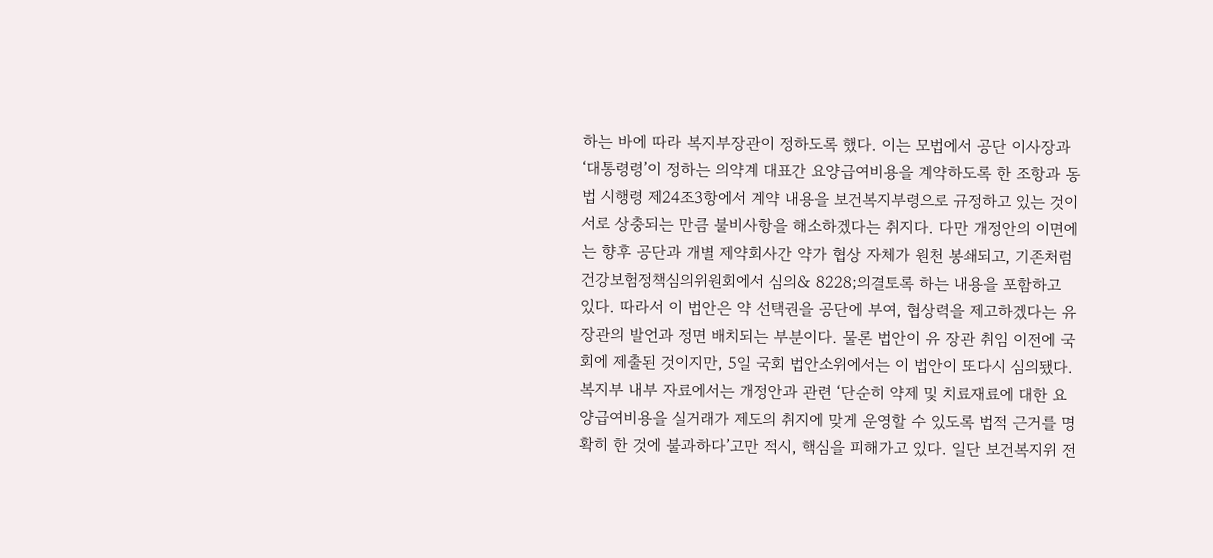하는 바에 따라 복지부장관이 정하도록 했다. 이는 모법에서 공단 이사장과 ‘대통령령’이 정하는 의약계 대표간 요양급여비용을 계약하도록 한 조항과 동법 시행령 제24조3항에서 계약 내용을 보건복지부령으로 규정하고 있는 것이 서로 상충되는 만큼 불비사항을 해소하겠다는 취지다. 다만 개정안의 이면에는 향후 공단과 개별 제약회사간 약가 협상 자체가 원천 봉쇄되고, 기존처럼 건강보험정책심의위원회에서 심의& 8228;의결토록 하는 내용을 포함하고 있다. 따라서 이 법안은 약 선택권을 공단에 부여, 협상력을 제고하겠다는 유 장관의 발언과 정면 배치되는 부분이다. 물론 법안이 유 장관 취임 이전에 국회에 제출된 것이지만, 5일 국회 법안소위에서는 이 법안이 또다시 심의됐다. 복지부 내부 자료에서는 개정안과 관련 ‘단순히 약제 및 치료재료에 대한 요양급여비용을 실거래가 제도의 취지에 맞게 운영할 수 있도록 법적 근거를 명확히 한 것에 불과하다’고만 적시, 핵심을 피해가고 있다. 일단 보건복지위 전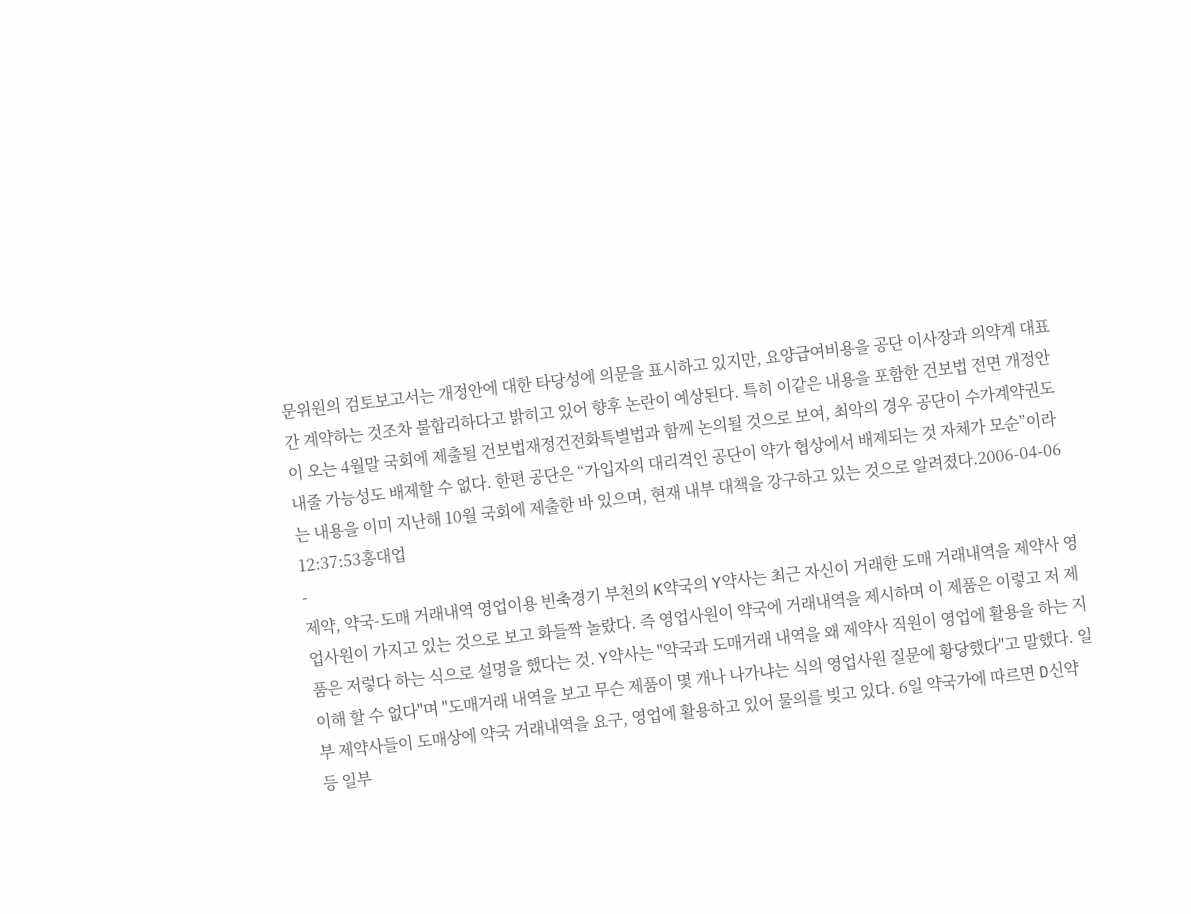문위원의 검토보고서는 개정안에 대한 타당성에 의문을 표시하고 있지만, 요양급여비용을 공단 이사장과 의약계 대표간 계약하는 것조차 불합리하다고 밝히고 있어 향후 논란이 예상된다. 특히 이같은 내용을 포함한 건보법 전면 개정안이 오는 4월말 국회에 제출될 건보법재정건전화특별법과 함께 논의될 것으로 보여, 최악의 경우 공단이 수가계약권도 내줄 가능성도 배제할 수 없다. 한편 공단은 “가입자의 대리격인 공단이 약가 협상에서 배제되는 것 자체가 모순”이라는 내용을 이미 지난해 10월 국회에 제출한 바 있으며, 현재 내부 대책을 강구하고 있는 것으로 알려졌다.2006-04-06 12:37:53홍대업
-
제약, 약국-도매 거래내역 영업이용 빈축경기 부천의 K약국의 Y약사는 최근 자신이 거래한 도매 거래내역을 제약사 영업사원이 가지고 있는 것으로 보고 화들짝 놀랐다. 즉 영업사원이 약국에 거래내역을 제시하며 이 제품은 이렇고 저 제품은 저렇다 하는 식으로 설명을 했다는 것. Y약사는 "약국과 도매거래 내역을 왜 제약사 직원이 영업에 활용을 하는 지이해 할 수 없다"며 "도매거래 내역을 보고 무슨 제품이 몇 개나 나가냐는 식의 영업사원 질문에 황당했다"고 말했다. 일부 제약사들이 도매상에 약국 거래내역을 요구, 영업에 활용하고 있어 물의를 빚고 있다. 6일 약국가에 따르면 D신약 등 일부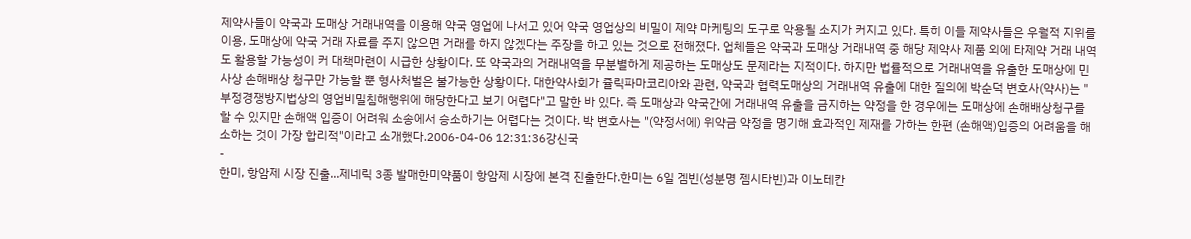제약사들이 약국과 도매상 거래내역을 이용해 약국 영업에 나서고 있어 약국 영업상의 비밀이 제약 마케팅의 도구로 악용될 소지가 커지고 있다. 특히 이들 제약사들은 우월적 지위를 이용, 도매상에 약국 거래 자료를 주지 않으면 거래를 하지 않겠다는 주장을 하고 있는 것으로 전해졌다. 업체들은 약국과 도매상 거래내역 중 해당 제약사 제품 외에 타제약 거래 내역도 활용할 가능성이 커 대책마련이 시급한 상황이다. 또 약국과의 거래내역을 무분별하게 제공하는 도매상도 문제라는 지적이다. 하지만 법률적으로 거래내역을 유출한 도매상에 민사상 손해배상 청구만 가능할 뿐 형사처벌은 불가능한 상황이다. 대한약사회가 쥴릭파마코리아와 관련, 약국과 협력도매상의 거래내역 유출에 대한 질의에 박순덕 변호사(약사)는 "부정경쟁방지법상의 영업비밀침해행위에 해당한다고 보기 어렵다"고 말한 바 있다. 즉 도매상과 약국간에 거래내역 유출을 금지하는 약정을 한 경우에는 도매상에 손해배상청구를 할 수 있지만 손해액 입증이 어려워 소송에서 승소하기는 어렵다는 것이다. 박 변호사는 "(약정서에) 위약금 약정을 명기해 효과적인 제재를 가하는 한편 (손해액)입증의 어려움을 해소하는 것이 가장 합리적"이라고 소개했다.2006-04-06 12:31:36강신국
-
한미, 항암제 시장 진출...제네릭 3종 발매한미약품이 항암제 시장에 본격 진출한다.한미는 6일 겜빈(성분명 젬시타빈)과 이노테칸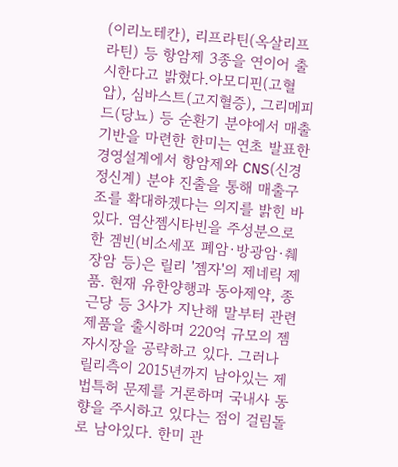(이리노테칸), 리프라틴(옥살리프라틴) 등 항암제 3종을 연이어 출시한다고 밝혔다.아모디핀(고혈압), 심바스트(고지혈증), 그리메피드(당뇨) 등 순환기 분야에서 매출기반을 마련한 한미는 연초 발표한 경영설계에서 항암제와 CNS(신경정신계) 분야 진출을 통해 매출구조를 확대하겠다는 의지를 밝힌 바 있다. 염산젬시타빈을 주성분으로 한 겜빈(비소세포 폐암·방광암·췌장암 등)은 릴리 '젬자'의 제네릭 제품. 현재 유한양행과 동아제약, 종근당 등 3사가 지난해 말부터 관련제품을 출시하며 220억 규모의 젬자시장을 공략하고 있다. 그러나 릴리측이 2015년까지 남아있는 제법특허 문제를 거론하며 국내사 동향을 주시하고 있다는 점이 걸림돌로 남아있다. 한미 관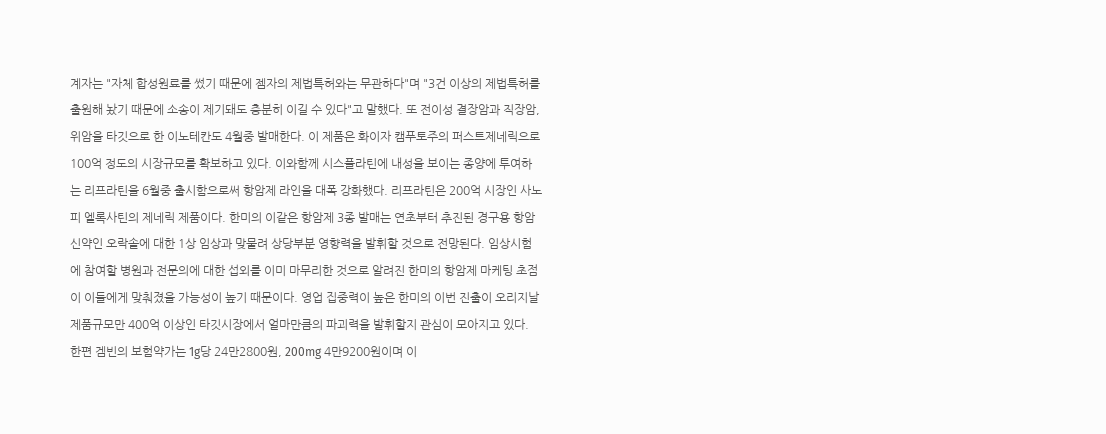계자는 "자체 합성원료를 썼기 때문에 젬자의 제법특허와는 무관하다"며 "3건 이상의 제법특허를 출원해 놨기 때문에 소송이 제기돼도 충분히 이길 수 있다"고 말했다. 또 전이성 결장암과 직장암, 위암을 타깃으로 한 이노테칸도 4월중 발매한다. 이 제품은 화이자 캠푸토주의 퍼스트제네릭으로 100억 정도의 시장규모를 확보하고 있다. 이와함께 시스플라틴에 내성을 보이는 종양에 투여하는 리프라틴을 6월중 출시함으로써 항암제 라인을 대폭 강화했다. 리프라틴은 200억 시장인 사노피 엘록사틴의 제네릭 제품이다. 한미의 이같은 항암제 3종 발매는 연초부터 추진된 경구용 항암신약인 오락솔에 대한 1상 임상과 맞물려 상당부분 영향력을 발휘할 것으로 전망된다. 임상시험에 참여할 병원과 전문의에 대한 섭외를 이미 마무리한 것으로 알려진 한미의 항암제 마케팅 초점이 이들에게 맞춰졌을 가능성이 높기 때문이다. 영업 집중력이 높은 한미의 이번 진출이 오리지날 제품규모만 400억 이상인 타깃시장에서 얼마만큼의 파괴력을 발휘할지 관심이 모아지고 있다. 한편 겜빈의 보험약가는 1g당 24만2800원, 200mg 4만9200원이며 이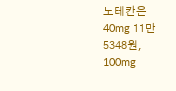노테칸은 40mg 11만5348원, 100mg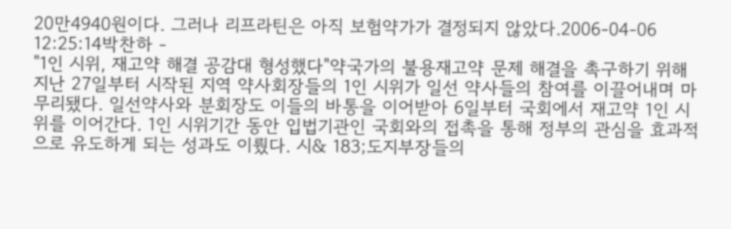20만4940원이다. 그러나 리프라틴은 아직 보험약가가 결정되지 않았다.2006-04-06 12:25:14박찬하 -
"1인 시위, 재고약 해결 공감대 형성했다"약국가의 불용재고약 문제 해결을 촉구하기 위해 지난 27일부터 시작된 지역 약사회장들의 1인 시위가 일선 약사들의 참여를 이끌어내며 마무리됐다. 일선약사와 분회장도 이들의 바통을 이어받아 6일부터 국회에서 재고약 1인 시위를 이어간다. 1인 시위기간 동안 입법기관인 국회와의 접촉을 통해 정부의 관심을 효과적으로 유도하게 되는 성과도 이뤘다. 시& 183;도지부장들의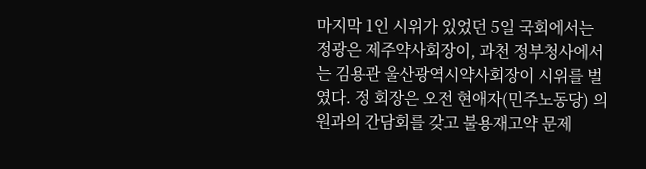마지막 1인 시위가 있었던 5일 국회에서는 정광은 제주약사회장이, 과천 정부청사에서는 김용관 울산광역시약사회장이 시위를 벌였다. 정 회장은 오전 현애자(민주노동당) 의원과의 간담회를 갖고 불용재고약 문제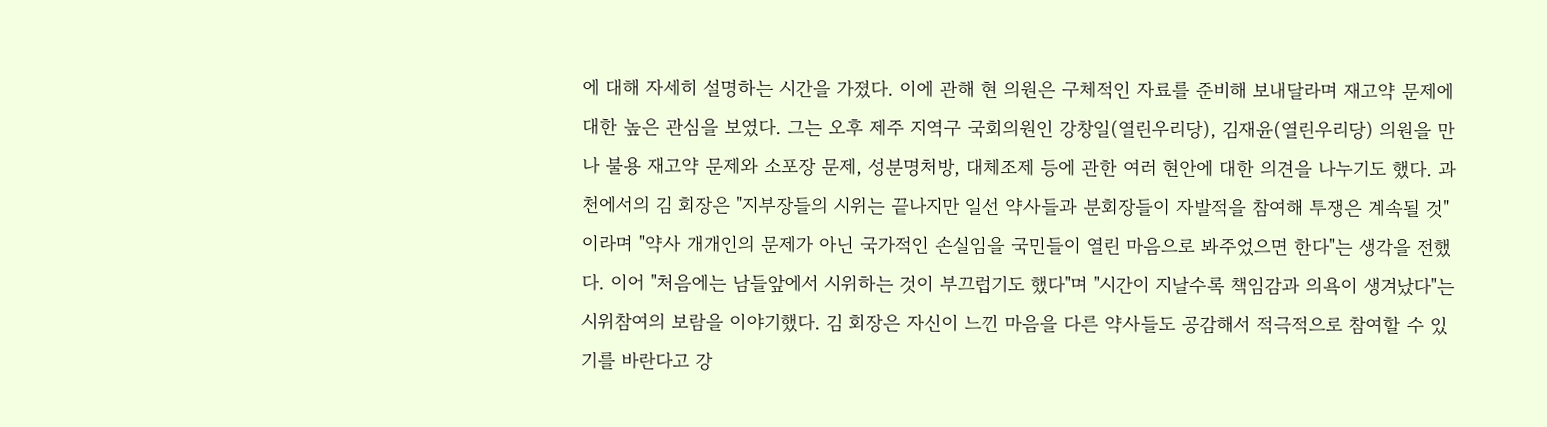에 대해 자세히 설명하는 시간을 가졌다. 이에 관해 현 의원은 구체적인 자료를 준비해 보내달라며 재고약 문제에 대한 높은 관심을 보였다. 그는 오후 제주 지역구 국회의원인 강창일(열린우리당), 김재윤(열린우리당) 의원을 만나 불용 재고약 문제와 소포장 문제, 성분명처방, 대체조제 등에 관한 여러 현안에 대한 의견을 나누기도 했다. 과천에서의 김 회장은 "지부장들의 시위는 끝나지만 일선 약사들과 분회장들이 자발적을 참여해 투쟁은 계속될 것"이라며 "약사 개개인의 문제가 아닌 국가적인 손실임을 국민들이 열린 마음으로 봐주었으면 한다"는 생각을 전했다. 이어 "처음에는 남들앞에서 시위하는 것이 부끄럽기도 했다"며 "시간이 지날수록 책임감과 의욕이 생겨났다"는 시위참여의 보람을 이야기했다. 김 회장은 자신이 느낀 마음을 다른 약사들도 공감해서 적극적으로 참여할 수 있기를 바란다고 강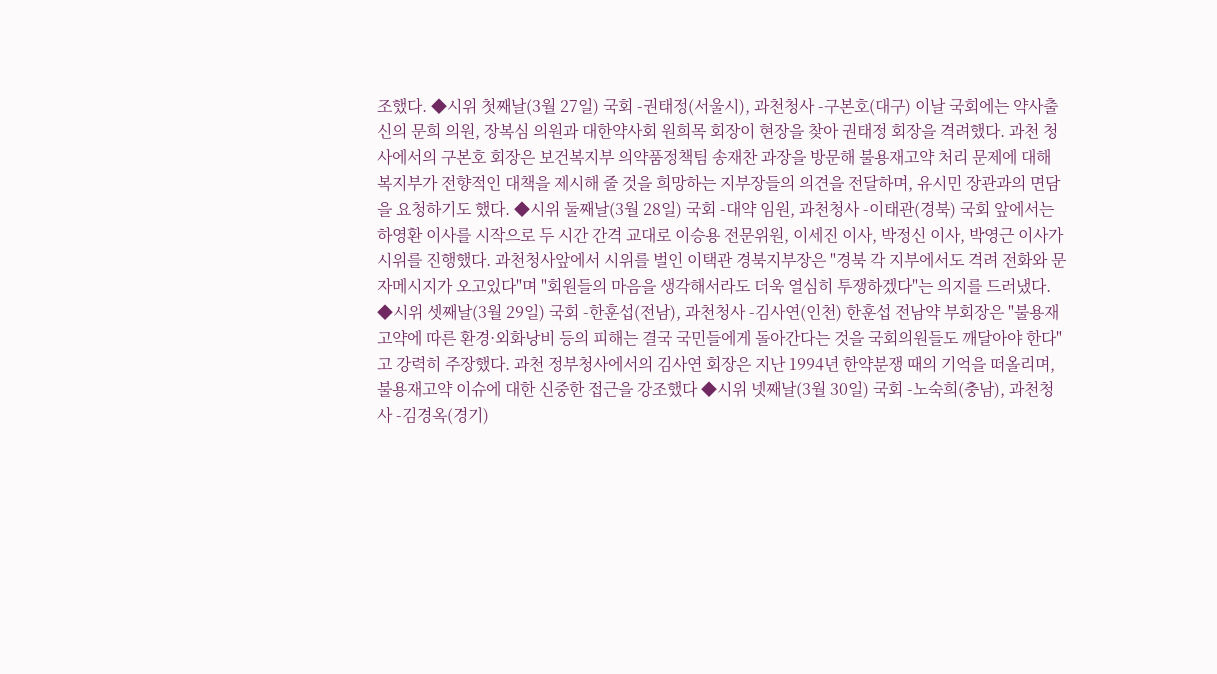조했다. ◆시위 첫째날(3월 27일) 국회 -권태정(서울시), 과천청사 -구본호(대구) 이날 국회에는 약사출신의 문희 의원, 장복심 의원과 대한약사회 원희목 회장이 현장을 찾아 권태정 회장을 격려했다. 과천 청사에서의 구본호 회장은 보건복지부 의약품정책팀 송재찬 과장을 방문해 불용재고약 처리 문제에 대해 복지부가 전향적인 대책을 제시해 줄 것을 희망하는 지부장들의 의견을 전달하며, 유시민 장관과의 면담을 요청하기도 했다. ◆시위 둘째날(3월 28일) 국회 -대약 임원, 과천청사 -이태관(경북) 국회 앞에서는 하영환 이사를 시작으로 두 시간 간격 교대로 이승용 전문위원, 이세진 이사, 박정신 이사, 박영근 이사가 시위를 진행했다. 과천청사앞에서 시위를 벌인 이택관 경북지부장은 "경북 각 지부에서도 격려 전화와 문자메시지가 오고있다"며 "회원들의 마음을 생각해서라도 더욱 열심히 투쟁하겠다"는 의지를 드러냈다. ◆시위 셋째날(3월 29일) 국회 -한훈섭(전남), 과천청사 -김사연(인천) 한훈섭 전남약 부회장은 "불용재고약에 따른 환경·외화낭비 등의 피해는 결국 국민들에게 돌아간다는 것을 국회의원들도 깨달아야 한다"고 강력히 주장했다. 과천 정부청사에서의 김사연 회장은 지난 1994년 한약분쟁 때의 기억을 떠올리며, 불용재고약 이슈에 대한 신중한 접근을 강조했다 ◆시위 넷째날(3월 30일) 국회 -노숙희(충남), 과천청사 -김경옥(경기)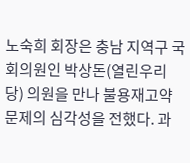노숙희 회장은 충남 지역구 국회의원인 박상돈(열린우리당) 의원을 만나 불용재고약 문제의 심각성을 전했다. 과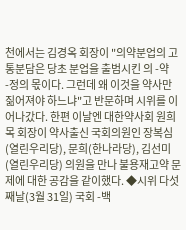천에서는 김경옥 회장이 "의약분업의 고통분담은 당초 분업을 출범시킨 의 -약 -정의 몫이다. 그런데 왜 이것을 약사만 짊어져야 하느냐"고 반문하며 시위를 이어나갔다. 한편 이날엔 대한약사회 원희목 회장이 약사출신 국회의원인 장복심(열린우리당), 문희(한나라당), 김선미(열린우리당) 의원을 만나 불용재고약 문제에 대한 공감을 같이했다. ◆시위 다섯째날(3월 31일) 국회 -백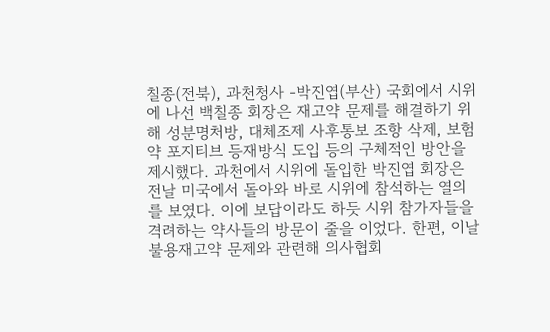칠종(전북), 과천청사 -박진엽(부산) 국회에서 시위에 나선 백칠종 회장은 재고약 문제를 해결하기 위해 성분명처방, 대체조제 사후통보 조항 삭제, 보험약 포지티브 등재방식 도입 등의 구체적인 방안을 제시했다. 과천에서 시위에 돌입한 박진엽 회장은 전날 미국에서 돌아와 바로 시위에 참석하는 열의를 보였다. 이에 보답이라도 하듯 시위 참가자들을 격려하는 약사들의 방문이 줄을 이었다. 한편, 이날 불용재고약 문제와 관련해 의사협회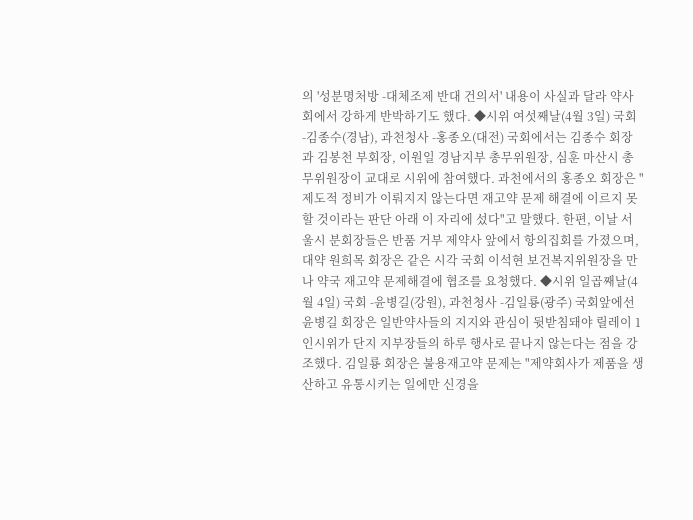의 '성분명처방 -대체조제 반대 건의서' 내용이 사실과 달라 약사회에서 강하게 반박하기도 했다. ◆시위 여섯째날(4월 3일) 국회 -김종수(경남), 과천청사 -홍종오(대전) 국회에서는 김종수 회장과 김봉천 부회장, 이원일 경남지부 총무위원장, 심훈 마산시 총무위원장이 교대로 시위에 참여했다. 과천에서의 홍종오 회장은 "제도적 정비가 이뤄지지 않는다면 재고약 문제 해결에 이르지 못할 것이라는 판단 아래 이 자리에 섰다"고 말했다. 한편, 이날 서울시 분회장들은 반품 거부 제약사 앞에서 항의집회를 가졌으며, 대약 원희목 회장은 같은 시각 국회 이석현 보건복지위원장을 만나 약국 재고약 문제해결에 협조를 요청했다. ◆시위 일곱째날(4월 4일) 국회 -윤병길(강원), 과천청사 -김일룡(광주) 국회앞에선 윤병길 회장은 일반약사들의 지지와 관심이 뒷받침돼야 릴레이 1인시위가 단지 지부장들의 하루 행사로 끝나지 않는다는 점을 강조했다. 김일룡 회장은 불용재고약 문제는 "제약회사가 제품을 생산하고 유통시키는 일에만 신경을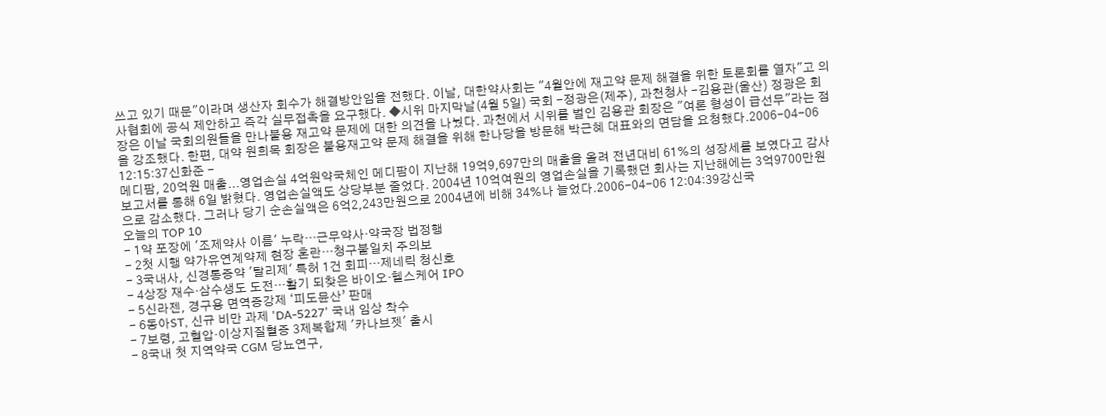쓰고 있기 때문"이라며 생산자 회수가 해결방안임을 전했다. 이날, 대한약사회는 "4월안에 재고약 문제 해결을 위한 토론회를 열자"고 의사협회에 공식 제안하고 즉각 실무접촉을 요구했다. ◆시위 마지막날(4월 5일) 국회 -정광은(제주), 과천청사 -김용관(울산) 정광은 회장은 이날 국회의원들을 만나불용 재고약 문제에 대한 의견을 나눴다. 과천에서 시위를 벌인 김용관 회장은 "여론 형성이 급선무"라는 점을 강조했다. 한편, 대약 원희목 회장은 불용재고약 문제 해결을 위해 한나당을 방문해 박근혜 대표와의 면담을 요청했다.2006-04-06 12:15:37신화준 -
메디팜, 20억원 매출...영업손실 4억원약국체인 메디팜이 지난해 19억9,697만의 매출을 올려 전년대비 61%의 성장세를 보였다고 감사보고서를 통해 6일 밝혔다. 영업손실액도 상당부분 줄었다. 2004년 10억여원의 영업손실을 기록했던 회사는 지난해에는 3억9700만원으로 감소했다. 그러나 당기 순손실액은 6억2,243만원으로 2004년에 비해 34%나 늘었다.2006-04-06 12:04:39강신국
오늘의 TOP 10
- 1약 포장에 '조제약사 이름' 누락…근무약사·약국장 법정행
- 2첫 시행 약가유연계약제 현장 혼란…청구불일치 주의보
- 3국내사, 신경통증약 '탈리제' 특허 1건 회피…제네릭 청신호
- 4상장 재수·삼수생도 도전…활기 되찾은 바이오·헬스케어 IPO
- 5신라젠, 경구용 면역증강제 ‘피도뮨산’ 판매
- 6동아ST, 신규 비만 과제 'DA-5227' 국내 임상 착수
- 7보령, 고혈압·이상지질혈증 3제복합제 '카나브젯' 출시
- 8국내 첫 지역약국 CGM 당뇨연구,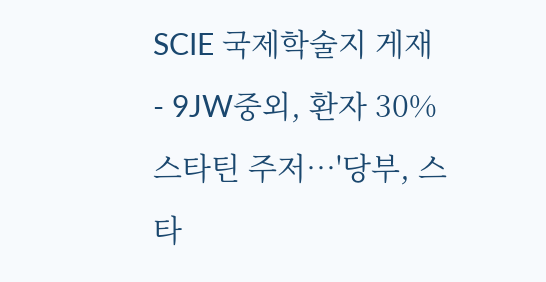SCIE 국제학술지 게재
- 9JW중외, 환자 30% 스타틴 주저…'당부, 스타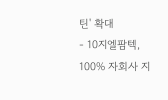틴' 확대
- 10지엘팜텍, 100% 자회사 지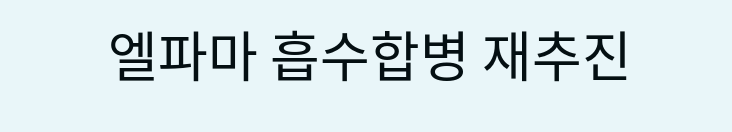엘파마 흡수합병 재추진